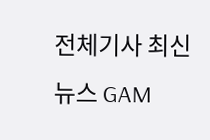전체기사 최신뉴스 GAM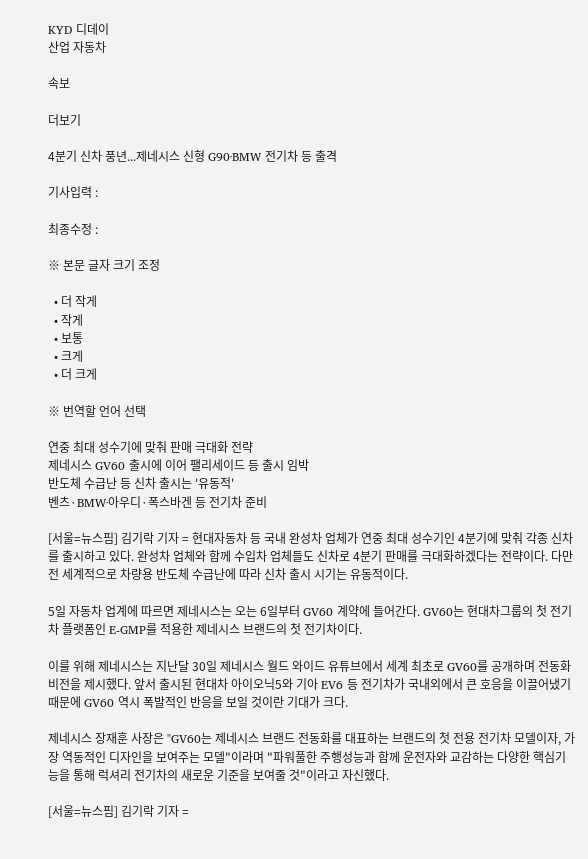KYD 디데이
산업 자동차

속보

더보기

4분기 신차 풍년...제네시스 신형 G90·BMW 전기차 등 출격

기사입력 :

최종수정 :

※ 본문 글자 크기 조정

  • 더 작게
  • 작게
  • 보통
  • 크게
  • 더 크게

※ 번역할 언어 선택

연중 최대 성수기에 맞춰 판매 극대화 전략
제네시스 GV60 출시에 이어 팰리세이드 등 출시 임박
반도체 수급난 등 신차 출시는 '유동적'
벤츠·BMW·아우디·폭스바겐 등 전기차 준비

[서울=뉴스핌] 김기락 기자 = 현대자동차 등 국내 완성차 업체가 연중 최대 성수기인 4분기에 맞춰 각종 신차를 출시하고 있다. 완성차 업체와 함께 수입차 업체들도 신차로 4분기 판매를 극대화하겠다는 전략이다. 다만 전 세계적으로 차량용 반도체 수급난에 따라 신차 출시 시기는 유동적이다.

5일 자동차 업계에 따르면 제네시스는 오는 6일부터 GV60 계약에 들어간다. GV60는 현대차그룹의 첫 전기차 플랫폼인 E-GMP를 적용한 제네시스 브랜드의 첫 전기차이다.

이를 위해 제네시스는 지난달 30일 제네시스 월드 와이드 유튜브에서 세계 최초로 GV60를 공개하며 전동화 비전을 제시했다. 앞서 출시된 현대차 아이오닉5와 기아 EV6 등 전기차가 국내외에서 큰 호응을 이끌어냈기 때문에 GV60 역시 폭발적인 반응을 보일 것이란 기대가 크다.

제네시스 장재훈 사장은 "GV60는 제네시스 브랜드 전동화를 대표하는 브랜드의 첫 전용 전기차 모델이자, 가장 역동적인 디자인을 보여주는 모델"이라며 "파워풀한 주행성능과 함께 운전자와 교감하는 다양한 핵심기능을 통해 럭셔리 전기차의 새로운 기준을 보여줄 것"이라고 자신했다.

[서울=뉴스핌] 김기락 기자 =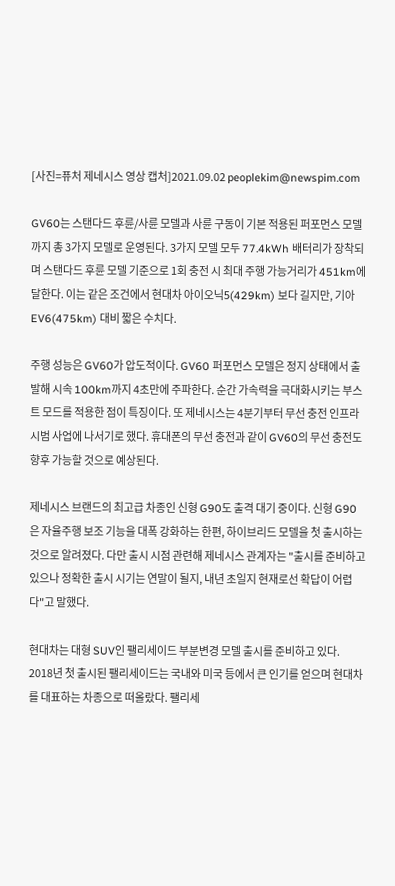[사진=퓨처 제네시스 영상 캡처]2021.09.02 peoplekim@newspim.com

GV60는 스탠다드 후륜/사륜 모델과 사륜 구동이 기본 적용된 퍼포먼스 모델까지 총 3가지 모델로 운영된다. 3가지 모델 모두 77.4kWh 배터리가 장착되며 스탠다드 후륜 모델 기준으로 1회 충전 시 최대 주행 가능거리가 451km에 달한다. 이는 같은 조건에서 현대차 아이오닉5(429km) 보다 길지만, 기아 EV6(475km) 대비 짧은 수치다.

주행 성능은 GV60가 압도적이다. GV60 퍼포먼스 모델은 정지 상태에서 출발해 시속 100km까지 4초만에 주파한다. 순간 가속력을 극대화시키는 부스트 모드를 적용한 점이 특징이다. 또 제네시스는 4분기부터 무선 충전 인프라 시범 사업에 나서기로 했다. 휴대폰의 무선 충전과 같이 GV60의 무선 충전도 향후 가능할 것으로 예상된다.

제네시스 브랜드의 최고급 차종인 신형 G90도 출격 대기 중이다. 신형 G90은 자율주행 보조 기능을 대폭 강화하는 한편, 하이브리드 모델을 첫 출시하는 것으로 알려졌다. 다만 출시 시점 관련해 제네시스 관계자는 "출시를 준비하고 있으나 정확한 출시 시기는 연말이 될지, 내년 초일지 현재로선 확답이 어렵다"고 말했다.

현대차는 대형 SUV인 팰리세이드 부분변경 모델 출시를 준비하고 있다. 2018년 첫 출시된 팰리세이드는 국내와 미국 등에서 큰 인기를 얻으며 현대차를 대표하는 차종으로 떠올랐다. 팰리세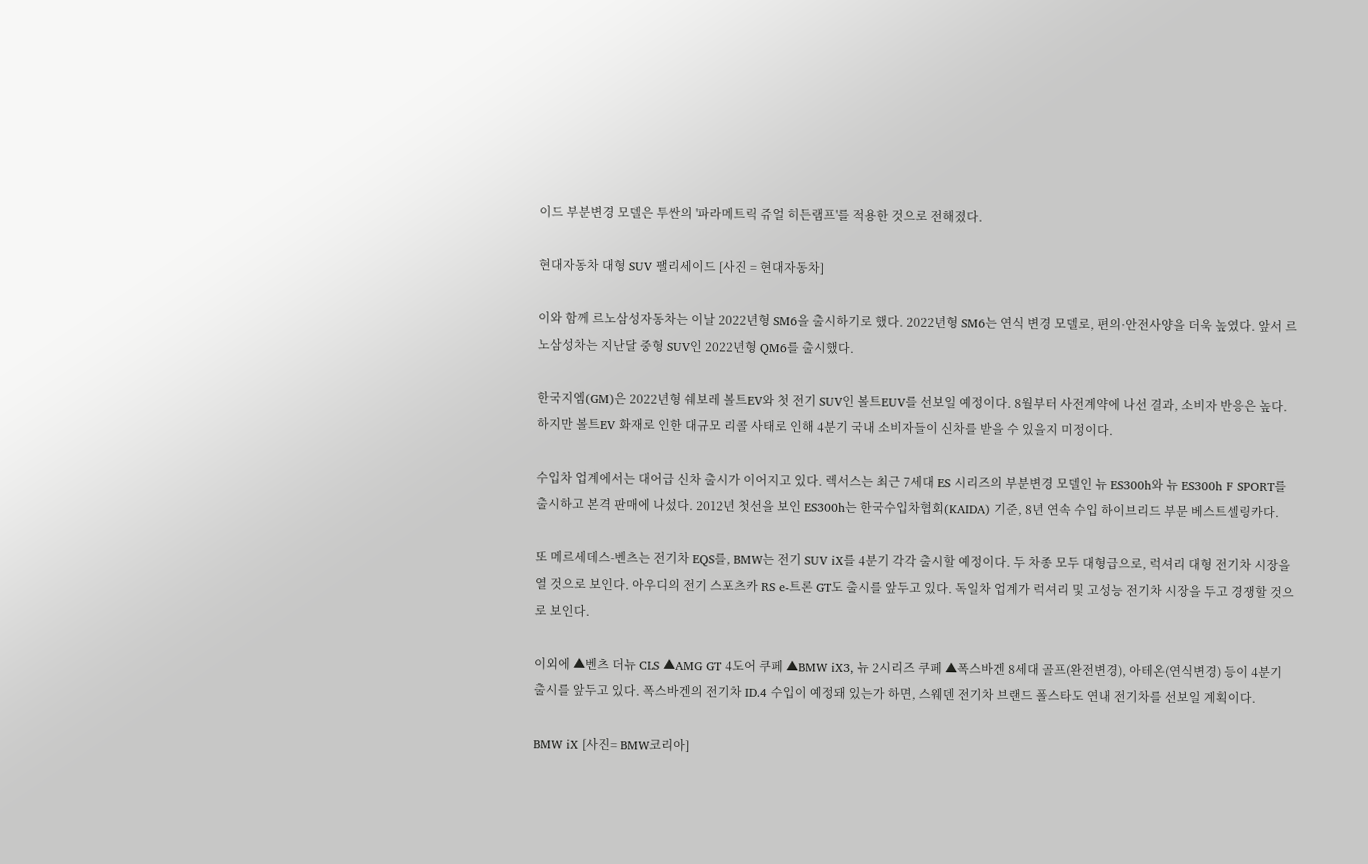이드 부분변경 모델은 투싼의 '파라메트릭 쥬얼 히든램프'를 적용한 것으로 전해졌다.

현대자동차 대형 SUV 팰리세이드 [사진 = 현대자동차]

이와 함께 르노삼성자동차는 이날 2022년형 SM6을 출시하기로 했다. 2022년형 SM6는 연식 변경 모델로, 편의·안전사양을 더욱 높였다. 앞서 르노삼성차는 지난달 중형 SUV인 2022년형 QM6를 출시했다.

한국지엠(GM)은 2022년형 쉐보레 볼트EV와 첫 전기 SUV인 볼트EUV를 선보일 예정이다. 8월부터 사전계약에 나선 결과, 소비자 반응은 높다. 하지만 볼트EV 화재로 인한 대규모 리콜 사태로 인해 4분기 국내 소비자들이 신차를 받을 수 있을지 미정이다.

수입차 업계에서는 대어급 신차 출시가 이어지고 있다. 렉서스는 최근 7세대 ES 시리즈의 부분변경 모델인 뉴 ES300h와 뉴 ES300h F SPORT를 출시하고 본격 판매에 나섰다. 2012년 첫선을 보인 ES300h는 한국수입차협회(KAIDA) 기준, 8년 연속 수입 하이브리드 부문 베스트셀링카다.

또 메르세데스-벤츠는 전기차 EQS를, BMW는 전기 SUV iX를 4분기 각각 출시할 예정이다. 두 차종 모두 대형급으로, 럭셔리 대형 전기차 시장을 열 것으로 보인다. 아우디의 전기 스포츠카 RS e-트론 GT도 출시를 앞두고 있다. 독일차 업계가 럭셔리 및 고성능 전기차 시장을 두고 경쟁할 것으로 보인다.

이외에 ▲벤츠 더뉴 CLS ▲AMG GT 4도어 쿠페 ▲BMW iX3, 뉴 2시리즈 쿠페 ▲폭스바겐 8세대 골프(완전변경), 아테온(연식변경) 등이 4분기 출시를 앞두고 있다. 폭스바겐의 전기차 ID.4 수입이 예정돼 있는가 하면, 스웨덴 전기차 브랜드 폴스타도 연내 전기차를 선보일 계획이다.

BMW iX [사진= BMW코리아]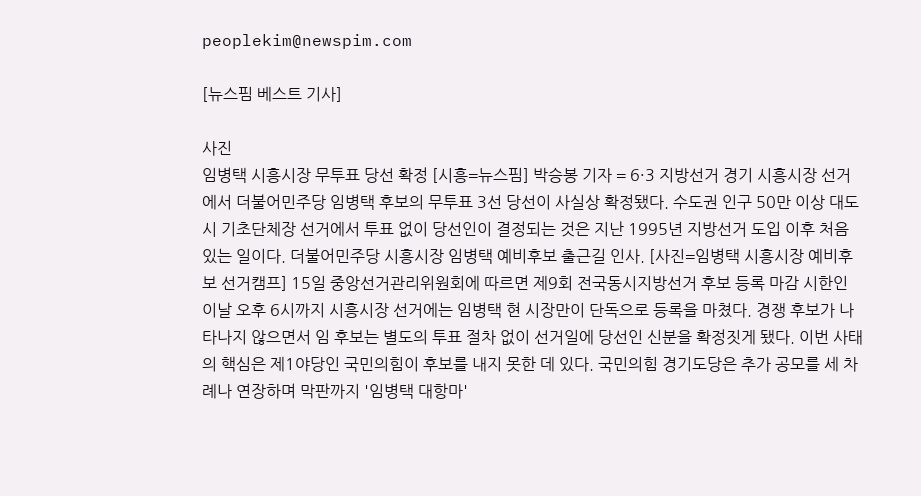peoplekim@newspim.com

[뉴스핌 베스트 기사]

사진
임병택 시흥시장 무투표 당선 확정 [시흥=뉴스핌] 박승봉 기자 = 6·3 지방선거 경기 시흥시장 선거에서 더불어민주당 임병택 후보의 무투표 3선 당선이 사실상 확정됐다. 수도권 인구 50만 이상 대도시 기초단체장 선거에서 투표 없이 당선인이 결정되는 것은 지난 1995년 지방선거 도입 이후 처음 있는 일이다. 더불어민주당 시흥시장 임병택 예비후보 출근길 인사. [사진=임병택 시흥시장 예비후보 선거캠프] 15일 중앙선거관리위원회에 따르면 제9회 전국동시지방선거 후보 등록 마감 시한인 이날 오후 6시까지 시흥시장 선거에는 임병택 현 시장만이 단독으로 등록을 마쳤다. 경쟁 후보가 나타나지 않으면서 임 후보는 별도의 투표 절차 없이 선거일에 당선인 신분을 확정짓게 됐다. 이번 사태의 핵심은 제1야당인 국민의힘이 후보를 내지 못한 데 있다. 국민의힘 경기도당은 추가 공모를 세 차례나 연장하며 막판까지 '임병택 대항마'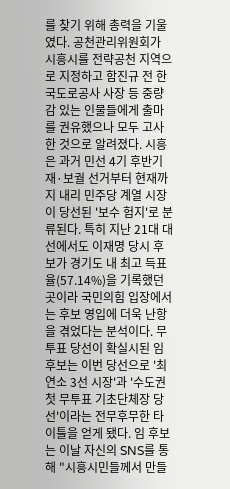를 찾기 위해 총력을 기울였다. 공천관리위원회가 시흥시를 전략공천 지역으로 지정하고 함진규 전 한국도로공사 사장 등 중량감 있는 인물들에게 출마를 권유했으나 모두 고사한 것으로 알려졌다. 시흥은 과거 민선 4기 후반기 재·보궐 선거부터 현재까지 내리 민주당 계열 시장이 당선된 '보수 험지'로 분류된다. 특히 지난 21대 대선에서도 이재명 당시 후보가 경기도 내 최고 득표율(57.14%)을 기록했던 곳이라 국민의힘 입장에서는 후보 영입에 더욱 난항을 겪었다는 분석이다. 무투표 당선이 확실시된 임 후보는 이번 당선으로 '최연소 3선 시장'과 '수도권 첫 무투표 기초단체장 당선'이라는 전무후무한 타이틀을 얻게 됐다. 임 후보는 이날 자신의 SNS를 통해 "시흥시민들께서 만들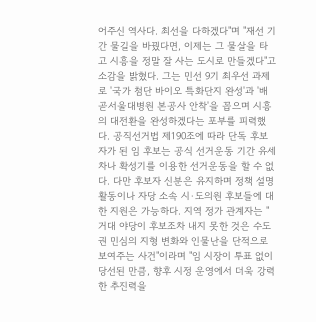어주신 역사다. 최선을 다하겠다"며 "재선 기간 물길을 바꿨다면, 이제는 그 물살을 타고 시흥을 정말 잘 사는 도시로 만들겠다"고 소감을 밝혔다. 그는 민선 9기 최우선 과제로 '국가 첨단 바이오 특화단지 완성'과 '배곧서울대병원 본공사 안착'을 꼽으며 시흥의 대전환을 완성하겠다는 포부를 피력했다. 공직선거법 제190조에 따라 단독 후보자가 된 임 후보는 공식 선거운동 기간 유세차나 확성기를 이용한 선거운동을 할 수 없다. 다만 후보자 신분은 유지하며 정책 설명 활동이나 자당 소속 시·도의원 후보들에 대한 지원은 가능하다. 지역 정가 관계자는 "거대 야당이 후보조차 내지 못한 것은 수도권 민심의 지형 변화와 인물난을 단적으로 보여주는 사건"이라며 "임 시장이 투표 없이 당선된 만큼, 향후 시정 운영에서 더욱 강력한 추진력을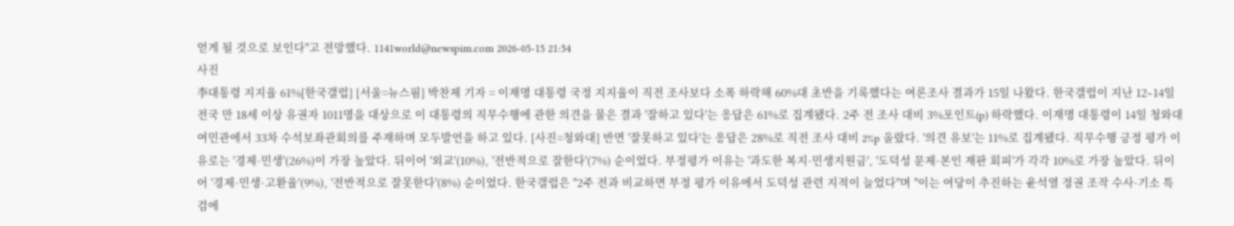얻게 될 것으로 보인다"고 전망했다. 1141world@newspim.com 2026-05-15 21:54
사진
李대통령 지지율 61%[한국갤럽] [서울=뉴스핌] 박찬제 기자 = 이재명 대통령 국정 지지율이 직전 조사보다 소폭 하락해 60%대 초반을 기록했다는 여론조사 결과가 15일 나왔다. 한국갤럽이 지난 12∼14일 전국 만 18세 이상 유권자 1011명을 대상으로 이 대통령의 직무수행에 관한 의견을 물은 결과 '잘하고 있다'는 응답은 61%로 집계됐다. 2주 전 조사 대비 3%포인트(p) 하락했다. 이재명 대통령이 14일 청와대 여민관에서 33차 수석보좌관회의를 주재하며 모두발언을 하고 있다. [사진=청와대] 반면 '잘못하고 있다'는 응답은 28%로 직전 조사 대비 2%p 올랐다. '의견 유보'는 11%로 집계됐다. 직무수행 긍정 평가 이유로는 '경제·민생'(26%)이 가장 높았다. 뒤이어 '외교'(10%), '전반적으로 잘한다'(7%) 순이었다. 부정평가 이유는 '과도한 복지·민생지원금', '도덕성 문제·본인 재판 회피'가 각각 10%로 가장 높았다. 뒤이어 '경제·민생·고환율'(9%), '전반적으로 잘못한다'(8%) 순이었다. 한국갤럽은 "2주 전과 비교하면 부정 평가 이유에서 도덕성 관련 지적이 늘었다"며 "이는 여당이 추진하는 윤석열 정권 조작 수사·기소 특검에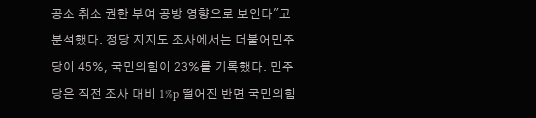공소 취소 권한 부여 공방 영향으로 보인다"고 분석했다. 정당 지지도 조사에서는 더불어민주당이 45%, 국민의힘이 23%를 기록했다. 민주당은 직전 조사 대비 1%p 떨어진 반면 국민의힘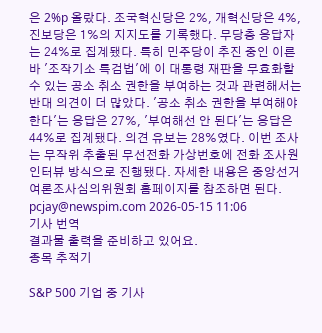은 2%p 올랐다. 조국혁신당은 2%, 개혁신당은 4%, 진보당은 1%의 지지도를 기록했다. 무당층 응답자는 24%로 집계됐다. 특히 민주당이 추진 중인 이른바 '조작기소 특검법'에 이 대통령 재판을 무효화할 수 있는 공소 취소 권한을 부여하는 것과 관련해서는 반대 의견이 더 많았다. '공소 취소 권한을 부여해야 한다'는 응답은 27%, '부여해선 안 된다'는 응답은 44%로 집계됐다. 의견 유보는 28%였다. 이번 조사는 무작위 추출된 무선전화 가상번호에 전화 조사원 인터뷰 방식으로 진행됐다. 자세한 내용은 중앙선거여론조사심의위원회 홈페이지를 참조하면 된다. pcjay@newspim.com 2026-05-15 11:06
기사 번역
결과물 출력을 준비하고 있어요.
종목 추적기

S&P 500 기업 중 기사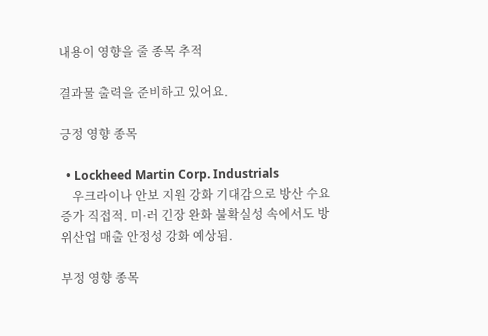내용이 영향을 줄 종목 추적

결과물 출력을 준비하고 있어요.

긍정 영향 종목

  • Lockheed Martin Corp. Industrials
    우크라이나 안보 지원 강화 기대감으로 방산 수요 증가 직접적. 미·러 긴장 완화 불확실성 속에서도 방위산업 매출 안정성 강화 예상됨.

부정 영향 종목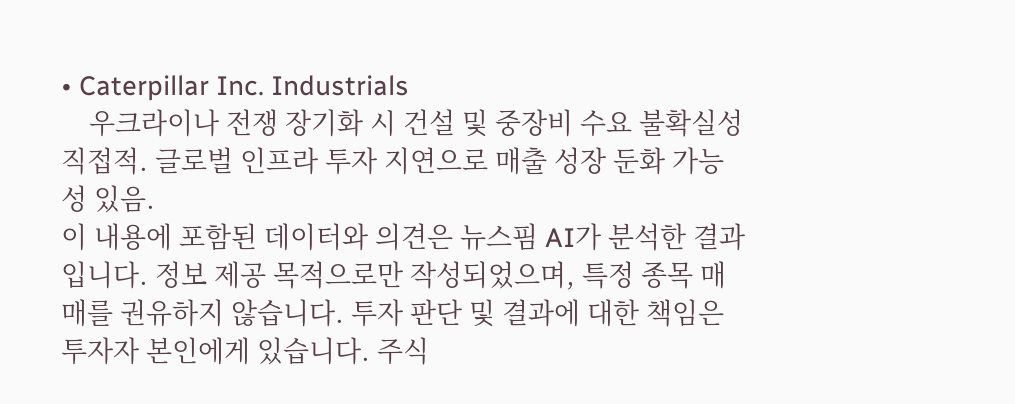• Caterpillar Inc. Industrials
    우크라이나 전쟁 장기화 시 건설 및 중장비 수요 불확실성 직접적. 글로벌 인프라 투자 지연으로 매출 성장 둔화 가능성 있음.
이 내용에 포함된 데이터와 의견은 뉴스핌 AI가 분석한 결과입니다. 정보 제공 목적으로만 작성되었으며, 특정 종목 매매를 권유하지 않습니다. 투자 판단 및 결과에 대한 책임은 투자자 본인에게 있습니다. 주식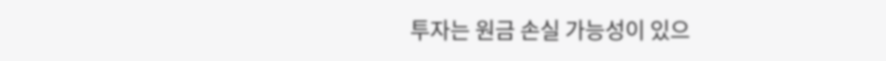투자는 원금 손실 가능성이 있으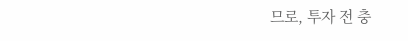므로, 투자 전 충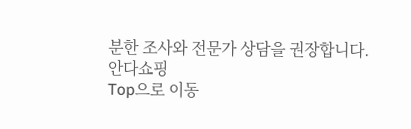분한 조사와 전문가 상담을 권장합니다.
안다쇼핑
Top으로 이동